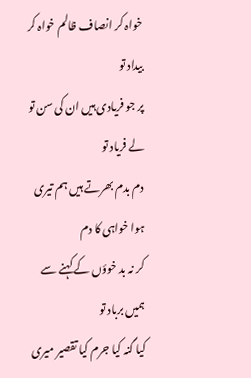خواہ کر انصاف ظالم خواہ کر بیداد تو
پر جو فریادی ہیں ان کی سن تو لے فریاد تو
دم بدم بھرتے ہیں ہم تیری ہوا خواہی کا دم
کر نہ بد خوؤں کے کہنے سے ہمیں برباد تو
کیا گنہ کیا جرم کیا تقصیر میری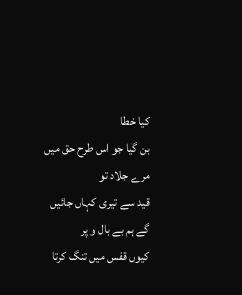کیا خطا
بن گیا جو اس طرح حق میں مرے جلاد تو
قید سے تیری کہاں جائیں گے ہم بے بال و پر
کیوں قفس میں تنگ کرتا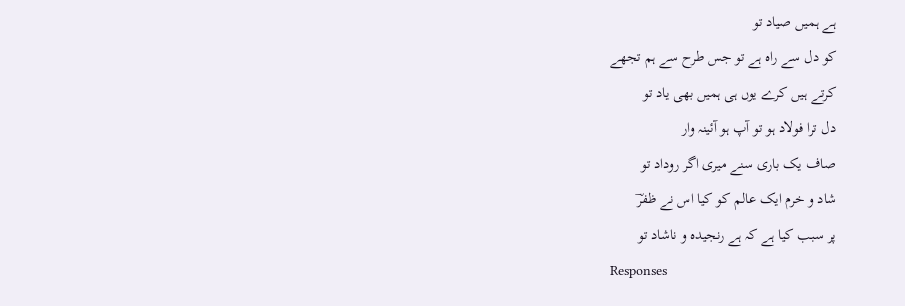ہے ہمیں صیاد تو
کو دل سے راہ ہے تو جس طرح سے ہم تجھے
کرتے ہیں کرے یوں ہی ہمیں بھی یاد تو
دل ترا فولاد ہو تو آپ ہو آئینہ وار
صاف یک باری سنے میری اگر روداد تو
شاد و خرم ایک عالم کو کیا اس نے ظفرؔ
پر سبب کیا ہے کہ ہے رنجیدہ و ناشاد تو
Responses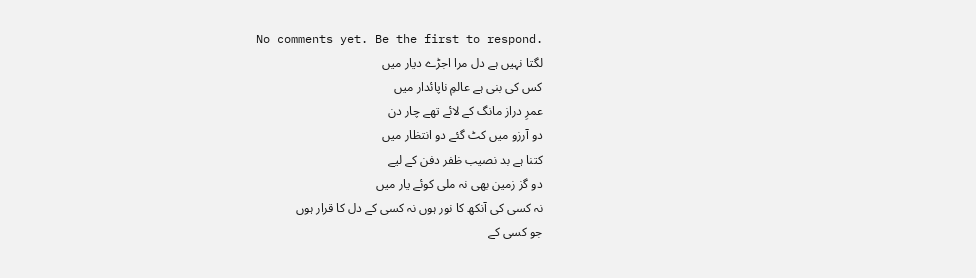No comments yet. Be the first to respond.
لگتا نہیں ہے دل مرا اجڑے دیار میں
کس کی بنی ہے عالمِ ناپائدار میں
عمرِ دراز مانگ کے لائے تھے چار دن
دو آرزو میں کٹ گئے دو انتظار میں
کتنا ہے بد نصیب ظفر دفن کے لیے
دو گز زمین بھی نہ ملی کوئے یار میں
نہ کسی کی آنکھ کا نور ہوں نہ کسی کے دل کا قرار ہوں
جو کسی کے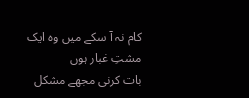کام نہ آ سکے میں وہ ایک مشتِ غبار ہوں
بات کرنی مجھے مشکل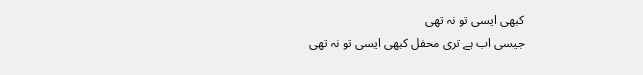کبھی ایسی تو نہ تھی
جیسی اب ہے تری محفل کبھی ایسی تو نہ تھی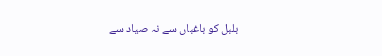بلبل کو باغباں سے نہ صیاد سے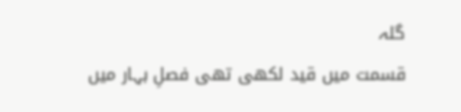گلہ
قسمت میں قید لکھی تھی فصلِ بہار میں